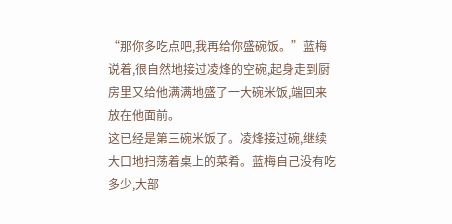“那你多吃点吧,我再给你盛碗饭。”蓝梅说着,很自然地接过凌烽的空碗,起身走到厨房里又给他满满地盛了一大碗米饭,端回来放在他面前。
这已经是第三碗米饭了。凌烽接过碗,继续大口地扫荡着桌上的菜肴。蓝梅自己没有吃多少,大部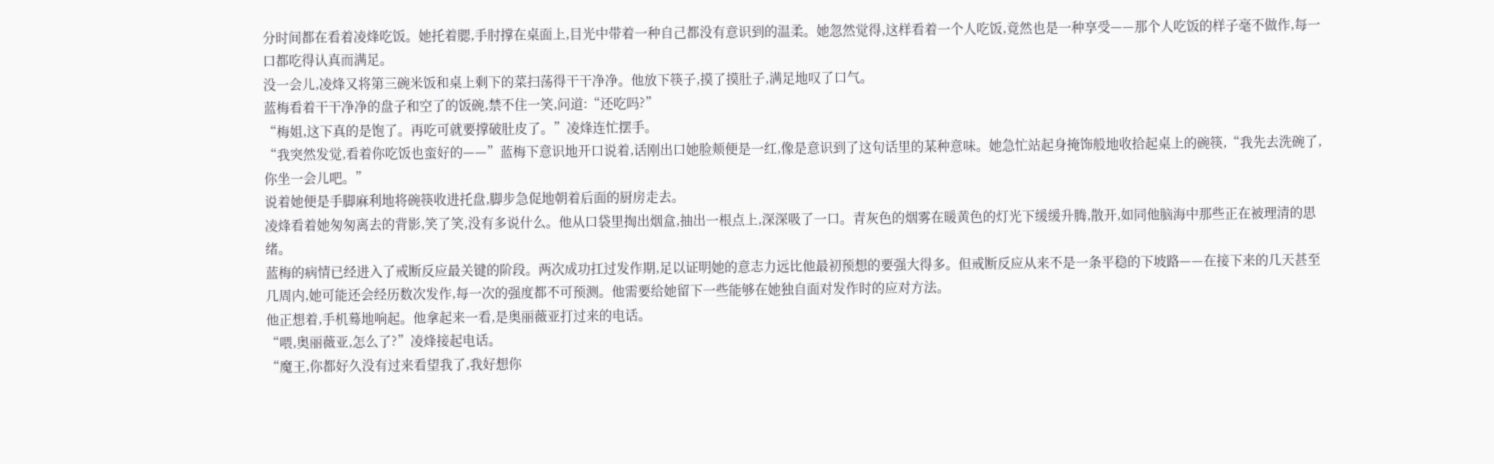分时间都在看着凌烽吃饭。她托着腮,手肘撑在桌面上,目光中带着一种自己都没有意识到的温柔。她忽然觉得,这样看着一个人吃饭,竟然也是一种享受——那个人吃饭的样子毫不做作,每一口都吃得认真而满足。
没一会儿,凌烽又将第三碗米饭和桌上剩下的菜扫荡得干干净净。他放下筷子,摸了摸肚子,满足地叹了口气。
蓝梅看着干干净净的盘子和空了的饭碗,禁不住一笑,问道:“还吃吗?”
“梅姐,这下真的是饱了。再吃可就要撑破肚皮了。”凌烽连忙摆手。
“我突然发觉,看着你吃饭也蛮好的——”蓝梅下意识地开口说着,话刚出口她脸颊便是一红,像是意识到了这句话里的某种意味。她急忙站起身掩饰般地收拾起桌上的碗筷,“我先去洗碗了,你坐一会儿吧。”
说着她便是手脚麻利地将碗筷收进托盘,脚步急促地朝着后面的厨房走去。
凌烽看着她匆匆离去的背影,笑了笑,没有多说什么。他从口袋里掏出烟盒,抽出一根点上,深深吸了一口。青灰色的烟雾在暖黄色的灯光下缓缓升腾,散开,如同他脑海中那些正在被理清的思绪。
蓝梅的病情已经进入了戒断反应最关键的阶段。两次成功扛过发作期,足以证明她的意志力远比他最初预想的要强大得多。但戒断反应从来不是一条平稳的下坡路——在接下来的几天甚至几周内,她可能还会经历数次发作,每一次的强度都不可预测。他需要给她留下一些能够在她独自面对发作时的应对方法。
他正想着,手机蓦地响起。他拿起来一看,是奥丽薇亚打过来的电话。
“喂,奥丽薇亚,怎么了?”凌烽接起电话。
“魔王,你都好久没有过来看望我了,我好想你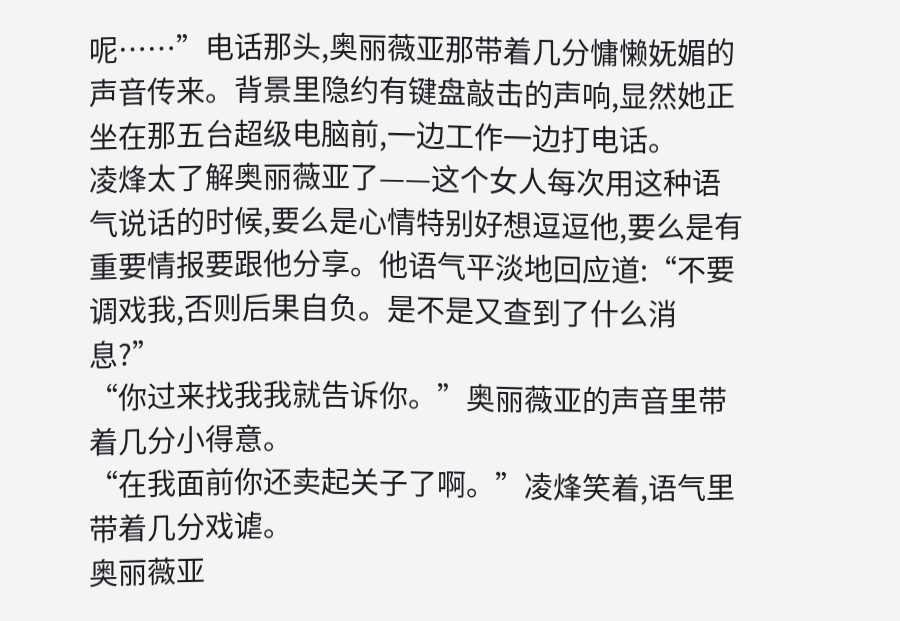呢……”电话那头,奥丽薇亚那带着几分慵懒妩媚的声音传来。背景里隐约有键盘敲击的声响,显然她正坐在那五台超级电脑前,一边工作一边打电话。
凌烽太了解奥丽薇亚了——这个女人每次用这种语气说话的时候,要么是心情特别好想逗逗他,要么是有重要情报要跟他分享。他语气平淡地回应道:“不要调戏我,否则后果自负。是不是又查到了什么消息?”
“你过来找我我就告诉你。”奥丽薇亚的声音里带着几分小得意。
“在我面前你还卖起关子了啊。”凌烽笑着,语气里带着几分戏谑。
奥丽薇亚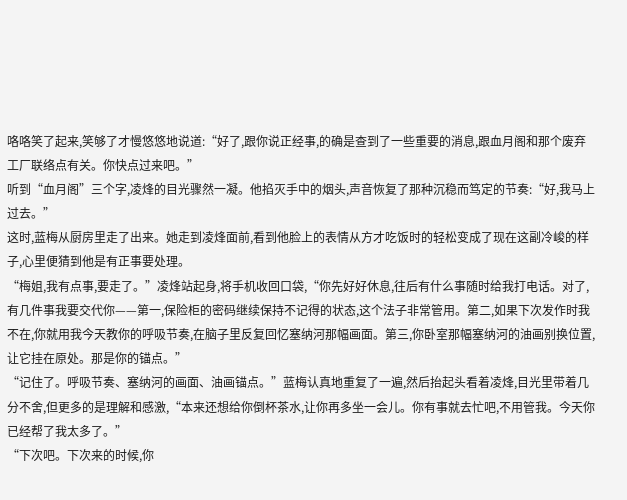咯咯笑了起来,笑够了才慢悠悠地说道:“好了,跟你说正经事,的确是查到了一些重要的消息,跟血月阁和那个废弃工厂联络点有关。你快点过来吧。”
听到“血月阁”三个字,凌烽的目光骤然一凝。他掐灭手中的烟头,声音恢复了那种沉稳而笃定的节奏:“好,我马上过去。”
这时,蓝梅从厨房里走了出来。她走到凌烽面前,看到他脸上的表情从方才吃饭时的轻松变成了现在这副冷峻的样子,心里便猜到他是有正事要处理。
“梅姐,我有点事,要走了。”凌烽站起身,将手机收回口袋,“你先好好休息,往后有什么事随时给我打电话。对了,有几件事我要交代你——第一,保险柜的密码继续保持不记得的状态,这个法子非常管用。第二,如果下次发作时我不在,你就用我今天教你的呼吸节奏,在脑子里反复回忆塞纳河那幅画面。第三,你卧室那幅塞纳河的油画别换位置,让它挂在原处。那是你的锚点。”
“记住了。呼吸节奏、塞纳河的画面、油画锚点。”蓝梅认真地重复了一遍,然后抬起头看着凌烽,目光里带着几分不舍,但更多的是理解和感激,“本来还想给你倒杯茶水,让你再多坐一会儿。你有事就去忙吧,不用管我。今天你已经帮了我太多了。”
“下次吧。下次来的时候,你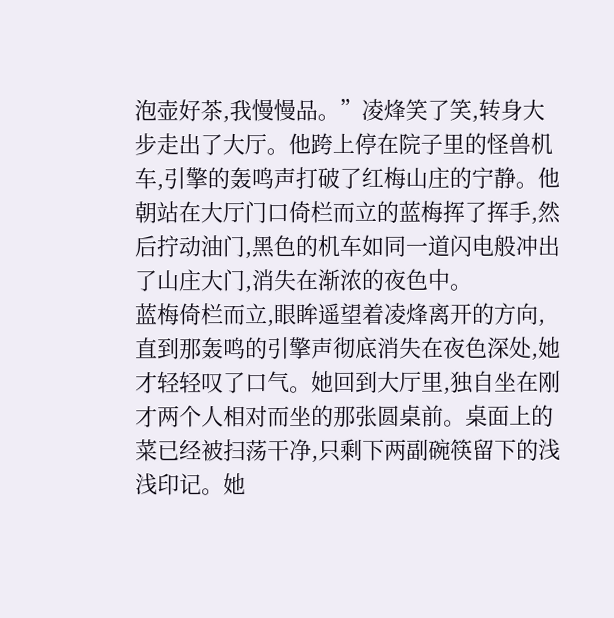泡壶好茶,我慢慢品。”凌烽笑了笑,转身大步走出了大厅。他跨上停在院子里的怪兽机车,引擎的轰鸣声打破了红梅山庄的宁静。他朝站在大厅门口倚栏而立的蓝梅挥了挥手,然后拧动油门,黑色的机车如同一道闪电般冲出了山庄大门,消失在渐浓的夜色中。
蓝梅倚栏而立,眼眸遥望着凌烽离开的方向,直到那轰鸣的引擎声彻底消失在夜色深处,她才轻轻叹了口气。她回到大厅里,独自坐在刚才两个人相对而坐的那张圆桌前。桌面上的菜已经被扫荡干净,只剩下两副碗筷留下的浅浅印记。她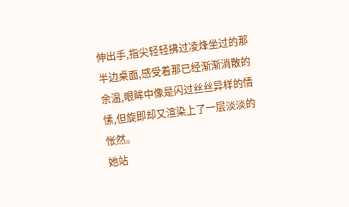伸出手,指尖轻轻拂过凌烽坐过的那半边桌面,感受着那已经渐渐消散的余温,眼眸中像是闪过丝丝异样的情愫,但旋即却又渲染上了一层淡淡的怅然。
她站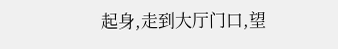起身,走到大厅门口,望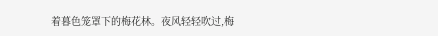着暮色笼罩下的梅花林。夜风轻轻吹过,梅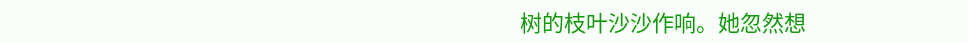树的枝叶沙沙作响。她忽然想